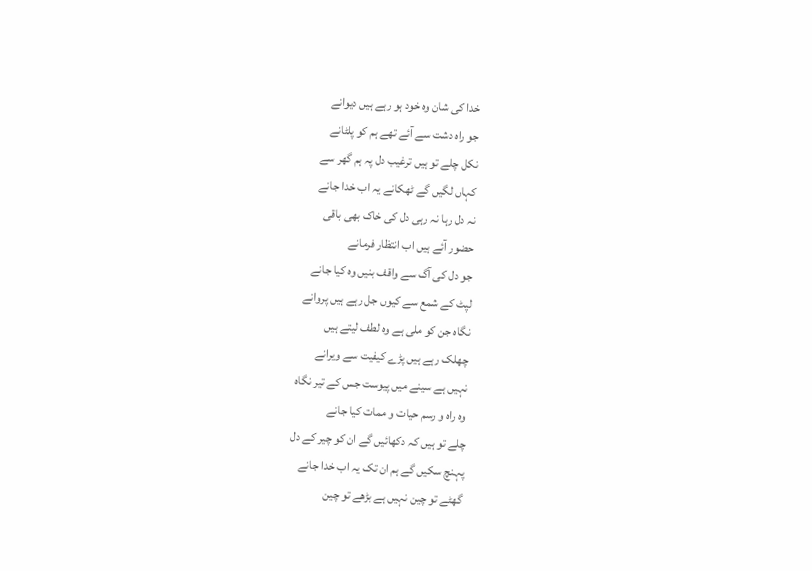خدا کی شان وہ خود ہو رہے ہیں دیوانے
جو راہ دشت سے آئے تھے ہم کو پلٹانے
نکل چلے تو ہیں ترغیب دل پہ ہم گھر سے
کہاں لگیں گے ٹھکانے یہ اب خدا جانے
نہ دل رہا نہ رہی دل کی خاک بھی باقی
حضور آئے ہیں اب انتظار فرمانے
جو دل کی آگ سے واقف بنیں وہ کیا جانے
لپٹ کے شمع سے کیوں جل رہے ہیں پروانے
نگاہ جن کو ملی ہے وہ لطف لیتے ہیں
چھلک رہے ہیں پڑے کیفیت سے ویرانے
نہیں ہے سینے میں پیوست جس کے تیر نگاہ
وہ راہ و رسم حیات و ممات کیا جانے
چلے تو ہیں کہ دکھائیں گے ان کو چیر کے دل
پہنچ سکیں گے ہم ان تک یہ اب خدا جانے
گھٹے تو چین نہیں ہے بڑھے تو چین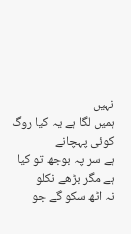نہیں
ہمیں لگا ہے یہ کیا روگ کوئی پہچانے
ہے سر پہ بوجھ تو کیا ہے مگر بڑھے نکلو
نہ اٹھ سکو گے جو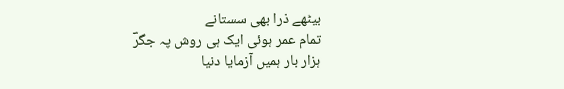بیٹھے ذرا بھی سستانے
تمام عمر ہوئی ایک ہی روش پہ جگرؔ
ہزار بار ہمیں آزمایا دنیا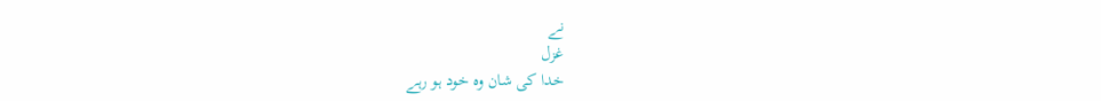نے
غزل
خدا کی شان وہ خود ہو رہے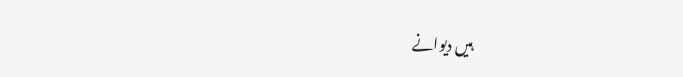ہیں دیوانے